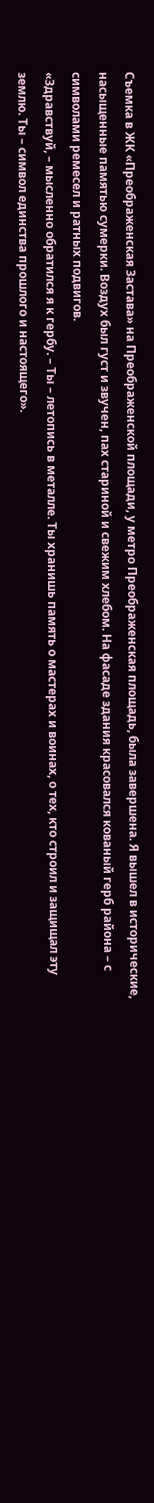Съемка в ЖК «Преображенская Застава» на Преображенской площади, у метро Преображенская площадь, была завершена. Я вышел в исторические, насыщенные памятью сумерки. Воздух был густ и звучен, пах стариной и свежим хлебом. На фасаде здания красовался кованый герб района – с символами ремесел и ратных подвигов.
«Здравствуй, – мысленно обратился я к гербу. – Ты – летопись в металле. Ты хранишь память о мастерах и воинах, о тех, кто строил и защищал эту землю. Ты – символ единства прошлого и настоящего».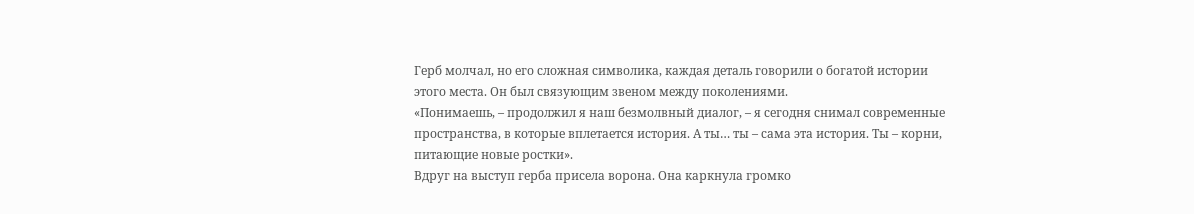Герб молчал, но его сложная символика, каждая деталь говорили о богатой истории этого места. Он был связующим звеном между поколениями.
«Понимаешь, – продолжил я наш безмолвный диалог, – я сегодня снимал современные пространства, в которые вплетается история. А ты… ты – сама эта история. Ты – корни, питающие новые ростки».
Вдруг на выступ герба присела ворона. Она каркнула громко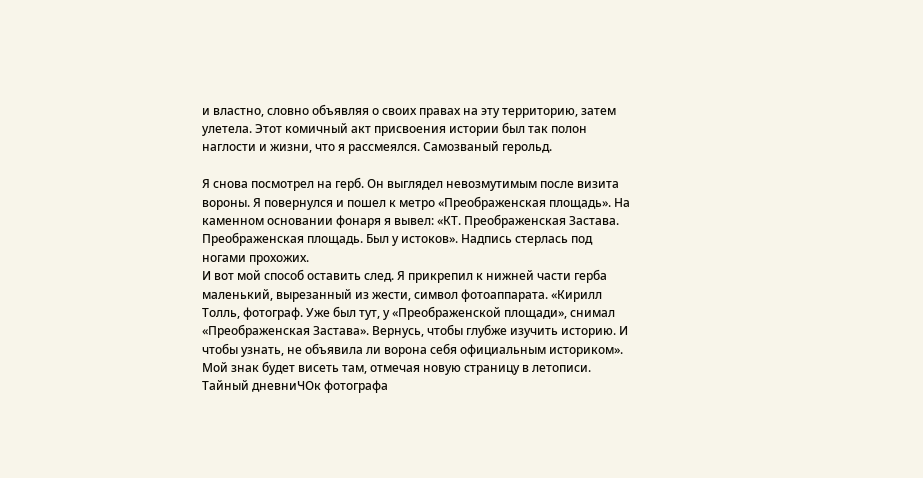и властно, словно объявляя о своих правах на эту территорию, затем улетела. Этот комичный акт присвоения истории был так полон наглости и жизни, что я рассмеялся. Самозваный герольд.

Я снова посмотрел на герб. Он выглядел невозмутимым после визита вороны. Я повернулся и пошел к метро «Преображенская площадь». На каменном основании фонаря я вывел: «КТ. Преображенская Застава. Преображенская площадь. Был у истоков». Надпись стерлась под ногами прохожих.
И вот мой способ оставить след. Я прикрепил к нижней части герба маленький, вырезанный из жести, символ фотоаппарата. «Кирилл Толль, фотограф. Уже был тут, у «Преображенской площади», снимал «Преображенская Застава». Вернусь, чтобы глубже изучить историю. И чтобы узнать, не объявила ли ворона себя официальным историком». Мой знак будет висеть там, отмечая новую страницу в летописи.
Тайный дневниЧОк фотографа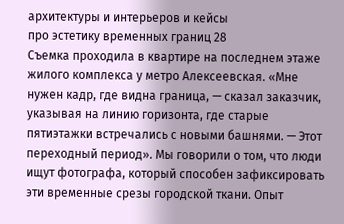архитектуры и интерьеров и кейсы
про эстетику временных границ 28
Съемка проходила в квартире на последнем этаже жилого комплекса у метро Алексеевская. «Мне нужен кадр, где видна граница, — сказал заказчик, указывая на линию горизонта, где старые пятиэтажки встречались с новыми башнями. — Этот переходный период». Мы говорили о том, что люди ищут фотографа, который способен зафиксировать эти временные срезы городской ткани. Опыт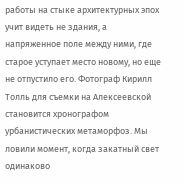работы на стыке архитектурных эпох учит видеть не здания, а напряженное поле между ними, где старое уступает место новому, но еще не отпустило его. Фотограф Кирилл Толль для съемки на Алексеевской становится хронографом урбанистических метаморфоз. Мы ловили момент, когда закатный свет одинаково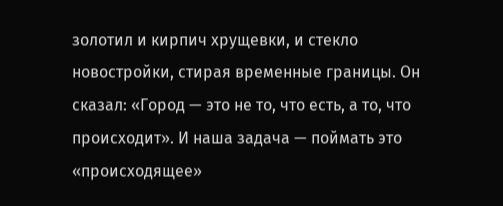золотил и кирпич хрущевки, и стекло новостройки, стирая временные границы. Он сказал: «Город — это не то, что есть, а то, что происходит». И наша задача — поймать это «происходящее»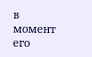в момент его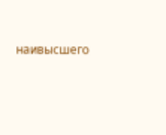наивысшего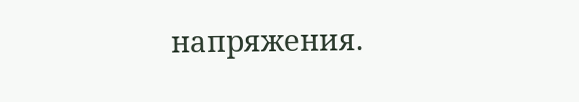напряжения.